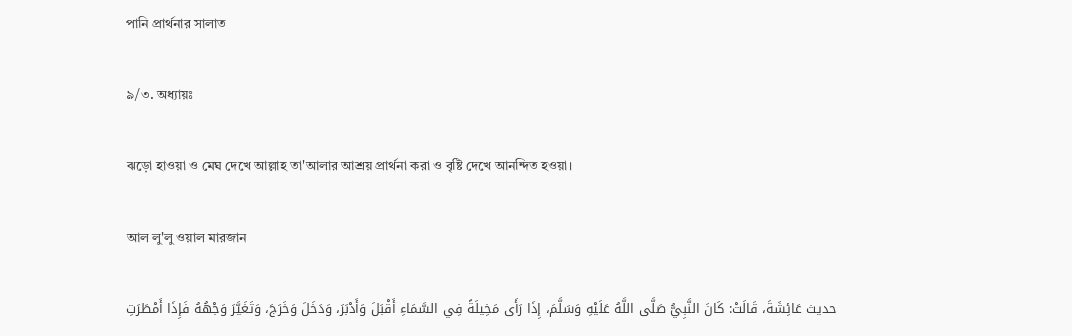পানি প্রার্থনার সালাত

৯/৩. অধ্যায়ঃ

ঝড়ো হাওয়া ও মেঘ দেখে আল্লাহ তা'আলার আশ্রয় প্রার্থনা করা ও বৃষ্টি দেখে আনন্দিত হওয়া।

আল লু'লু ওয়াল মারজান

حديث عَائِشَةَ، قَالَتْ: كَانَ النَّبِيُّ صَلَّى اللَّهُ عَلَيْهِ وَسَلَّمَ، إِذَا رَأَى مَخِيلَةً فِي السَّمَاءِ أَقْبَلَ وَأَدْبَرَ، وَدَخَلَ وَخَرَجَ، وَتَغَيَّرَ وَجْهُهُ فَإِذَا أَمْطَرَتِ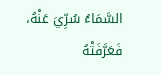السَّمَاءُ سُرِّيَ عَنْهُ، فَعَرَّفَتْهُ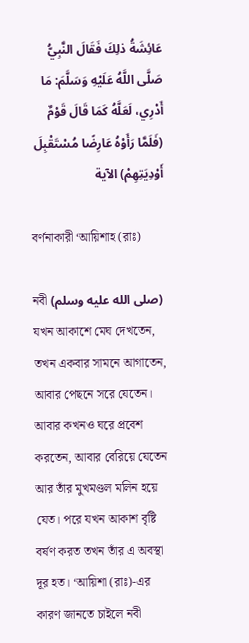عَائِشَةُ ذلِكَ فَقَالَ النَّبِيُّ صَلَّى اللَّهُ عَلَيْهِ وَسَلَّمَ: مَا أَدْرِي، لَعَلَّهُ كَمَا قَالَ قَوْمٌ (فَلَمَّا رَأَوْهُ عَارِضًا مُسْتَقْبِلَ أَوْدِيَتِهِمْ) الآية

বর্ণনাকারী ‘আয়িশাহ (রাঃ)

নবী (صلى الله عليه وسلم) যখন আকাশে মেঘ দেখতেন, তখন একবার সামনে আগাতেন, আবার পেছনে সরে যেতেন। আবার কখনও ঘরে প্রবেশ করতেন, আবার বেরিয়ে যেতেন আর তাঁর মুখমণ্ডল মলিন হয়ে যেত। পরে যখন আকাশ বৃষ্টি বর্ষণ করত তখন তাঁর এ অবস্থা দূর হত। ‘আয়িশা (রাঃ)-এর কারণ জানতে চাইলে নবী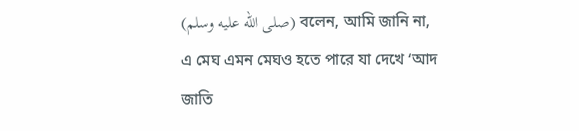(صلى الله عليه وسلم) বলেন, আমি জানি না, এ মেঘ এমন মেঘও হতে পারে যা দেখে ‘আদ জাতি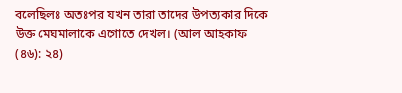বলেছিলঃ অতঃপর যখন তারা তাদের উপত্যকার দিকে উক্ত মেঘমালাকে এগোতে দেখল। (আল আহকাফ (৪৬): ২৪)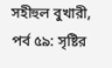সহীহুল বুখারী, পৰ্ব ৫৯: সৃষ্টির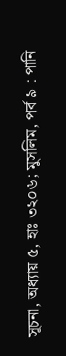সূচনা, অধ্যায় ৫, হাঃ ৩২০৬; মুসলিম, পর্ব ৯ : পানি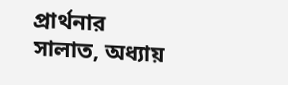প্রার্থনার সালাত, অধ্যায়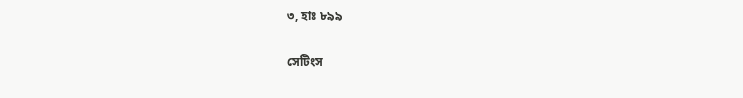৩, হাঃ ৮৯৯

সেটিংস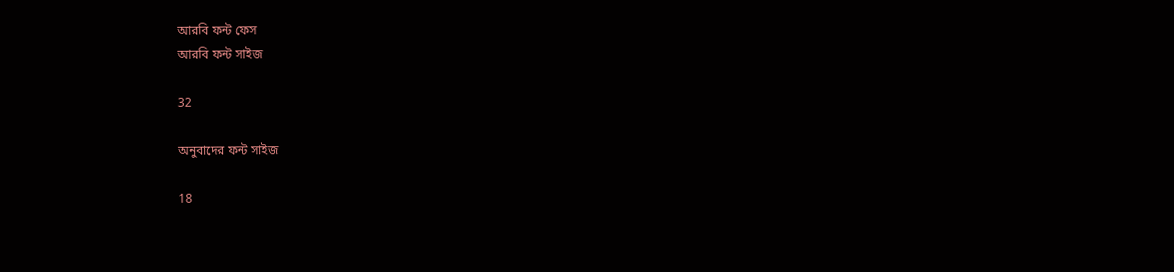আরবি ফন্ট ফেস
আরবি ফন্ট সাইজ

32

অনুবাদের ফন্ট সাইজ

18